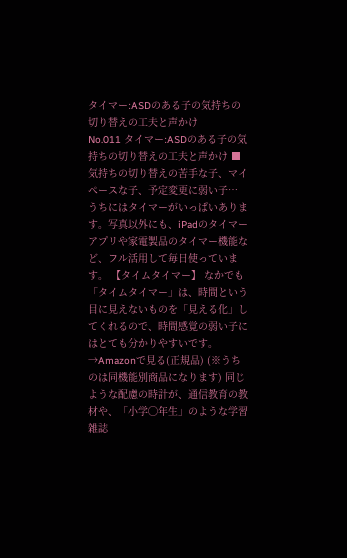タイマー:ASDのある子の気持ちの切り替えの工夫と声かけ
No.011 タイマー:ASDのある子の気持ちの切り替えの工夫と声かけ ■ 気持ちの切り替えの苦手な子、マイペースな子、予定変更に弱い子… うちにはタイマーがいっぱいあります。写真以外にも、iPadのタイマーアプリや家電製品のタイマー機能など、フル活用して毎日使っています。 【タイムタイマー】 なかでも「タイムタイマー」は、時間という目に見えないものを「見える化」してくれるので、時間感覚の弱い子にはとても分かりやすいです。 →Amazonで見る(正規品) (※うちのは同機能別商品になります) 同じような配慮の時計が、通信教育の教材や、「小学◯年生」のような学習雑誌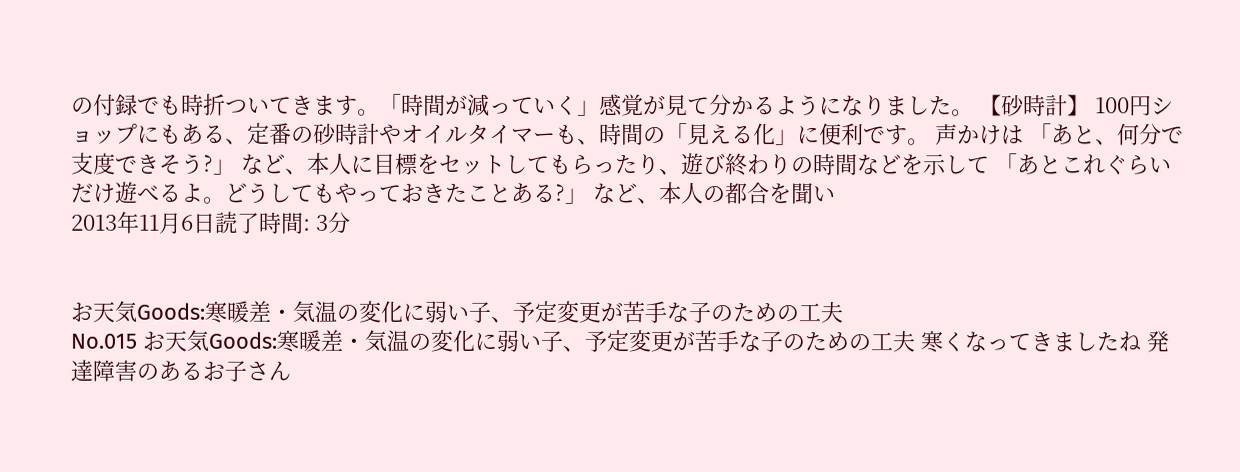の付録でも時折ついてきます。「時間が減っていく」感覚が見て分かるようになりました。 【砂時計】 100円ショップにもある、定番の砂時計やオイルタイマーも、時間の「見える化」に便利です。 声かけは 「あと、何分で支度できそう?」 など、本人に目標をセットしてもらったり、遊び終わりの時間などを示して 「あとこれぐらいだけ遊べるよ。どうしてもやっておきたことある?」 など、本人の都合を聞い
2013年11月6日読了時間: 3分


お天気Goods:寒暖差・気温の変化に弱い子、予定変更が苦手な子のための工夫
No.015 お天気Goods:寒暖差・気温の変化に弱い子、予定変更が苦手な子のための工夫 寒くなってきましたね 発達障害のあるお子さん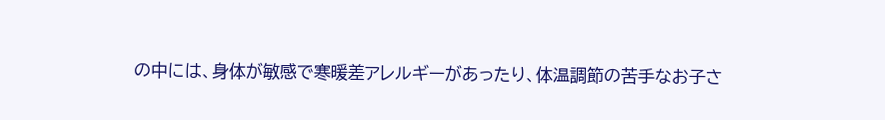の中には、身体が敏感で寒暖差アレルギーがあったり、体温調節の苦手なお子さ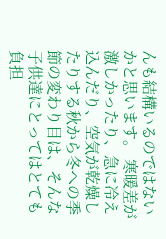んも結構いるのではないかと思います。 寒暖差が激しかったり、急に冷え込んだり、空気が乾燥したりする秋から冬への季節の変わり目は、そんな子供達にとってはとても負担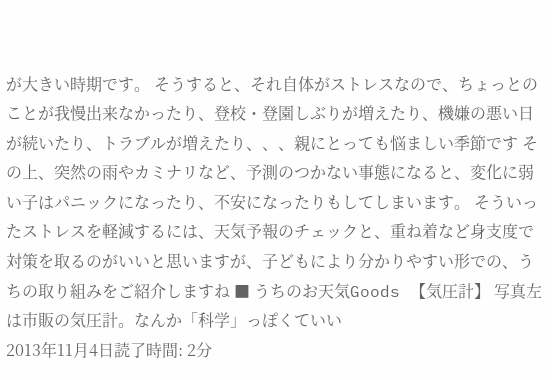が大きい時期です。 そうすると、それ自体がストレスなので、ちょっとのことが我慢出来なかったり、登校・登園しぶりが増えたり、機嫌の悪い日が続いたり、トラブルが増えたり、、、親にとっても悩ましい季節です その上、突然の雨やカミナリなど、予測のつかない事態になると、変化に弱い子はパニックになったり、不安になったりもしてしまいます。 そういったストレスを軽減するには、天気予報のチェックと、重ね着など身支度で対策を取るのがいいと思いますが、子どもにより分かりやすい形での、うちの取り組みをご紹介しますね ■ うちのお天気Goods 【気圧計】 写真左は市販の気圧計。なんか「科学」っぽくていい
2013年11月4日読了時間: 2分